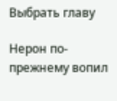Выбрать главу

Нерон по-прежнему вопил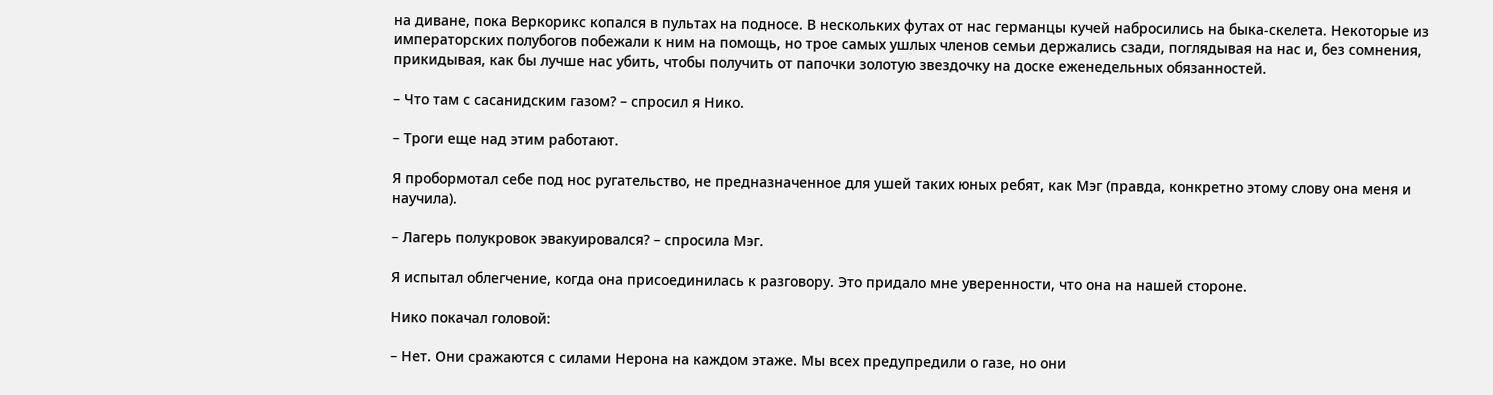на диване, пока Веркорикс копался в пультах на подносе. В нескольких футах от нас германцы кучей набросились на быка-скелета. Некоторые из императорских полубогов побежали к ним на помощь, но трое самых ушлых членов семьи держались сзади, поглядывая на нас и, без сомнения, прикидывая, как бы лучше нас убить, чтобы получить от папочки золотую звездочку на доске еженедельных обязанностей.

– Что там с сасанидским газом? – спросил я Нико.

– Троги еще над этим работают.

Я пробормотал себе под нос ругательство, не предназначенное для ушей таких юных ребят, как Мэг (правда, конкретно этому слову она меня и научила).

– Лагерь полукровок эвакуировался? – спросила Мэг.

Я испытал облегчение, когда она присоединилась к разговору. Это придало мне уверенности, что она на нашей стороне.

Нико покачал головой:

– Нет. Они сражаются с силами Нерона на каждом этаже. Мы всех предупредили о газе, но они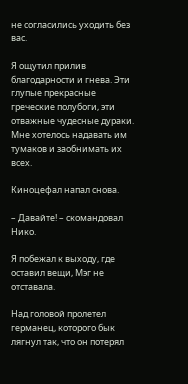не согласились уходить без вас.

Я ощутил прилив благодарности и гнева. Эти глупые прекрасные греческие полубоги, эти отважные чудесные дураки. Мне хотелось надавать им тумаков и заобнимать их всех.

Киноцефал напал снова.

– Давайте! – скомандовал Нико.

Я побежал к выходу, где оставил вещи, Мэг не отставала.

Над головой пролетел германец, которого бык лягнул так, что он потерял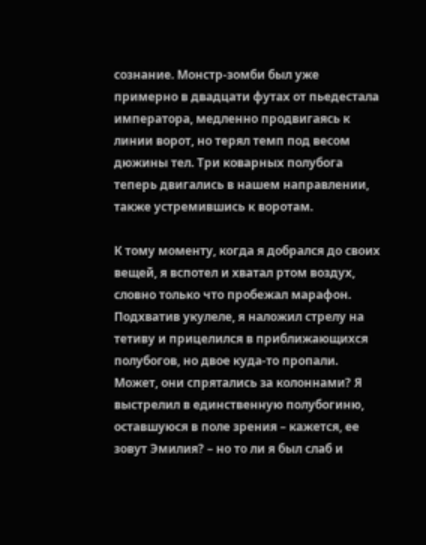сознание. Монстр-зомби был уже примерно в двадцати футах от пьедестала императора, медленно продвигаясь к линии ворот, но терял темп под весом дюжины тел. Три коварных полубога теперь двигались в нашем направлении, также устремившись к воротам.

К тому моменту, когда я добрался до своих вещей, я вспотел и хватал ртом воздух, словно только что пробежал марафон. Подхватив укулеле, я наложил стрелу на тетиву и прицелился в приближающихся полубогов, но двое куда-то пропали. Может, они спрятались за колоннами? Я выстрелил в единственную полубогиню, оставшуюся в поле зрения – кажется, ее зовут Эмилия? – но то ли я был слаб и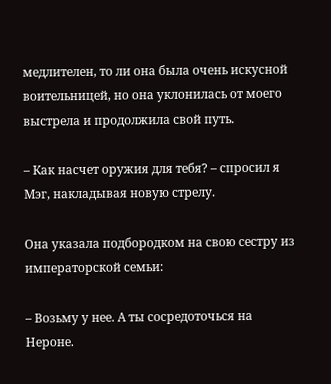медлителен, то ли она была очень искусной воительницей, но она уклонилась от моего выстрела и продолжила свой путь.

– Как насчет оружия для тебя? – спросил я Мэг, накладывая новую стрелу.

Она указала подбородком на свою сестру из императорской семьи:

– Возьму у нее. А ты сосредоточься на Нероне.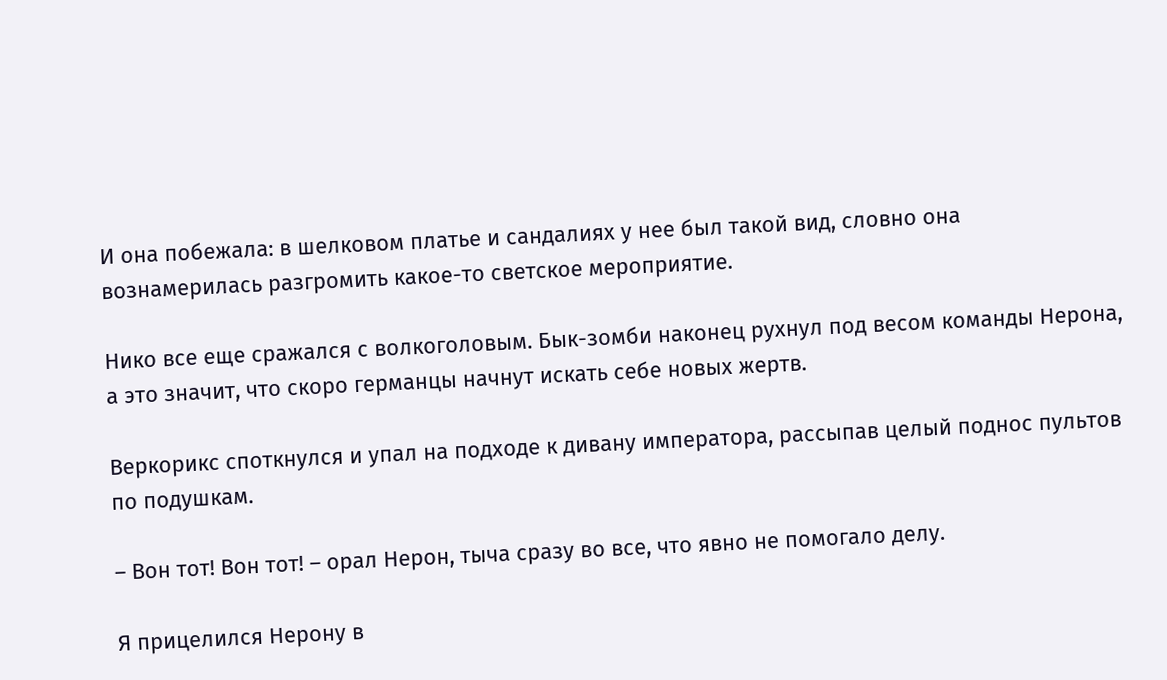И она побежала: в шелковом платье и сандалиях у нее был такой вид, словно она вознамерилась разгромить какое-то светское мероприятие.

Нико все еще сражался с волкоголовым. Бык-зомби наконец рухнул под весом команды Нерона, а это значит, что скоро германцы начнут искать себе новых жертв.

Веркорикс споткнулся и упал на подходе к дивану императора, рассыпав целый поднос пультов по подушкам.

– Вон тот! Вон тот! – орал Нерон, тыча сразу во все, что явно не помогало делу.

Я прицелился Нерону в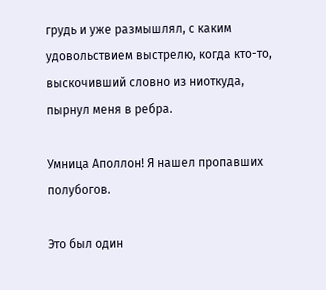грудь и уже размышлял, с каким удовольствием выстрелю, когда кто-то, выскочивший словно из ниоткуда, пырнул меня в ребра.

Умница Аполлон! Я нашел пропавших полубогов.

Это был один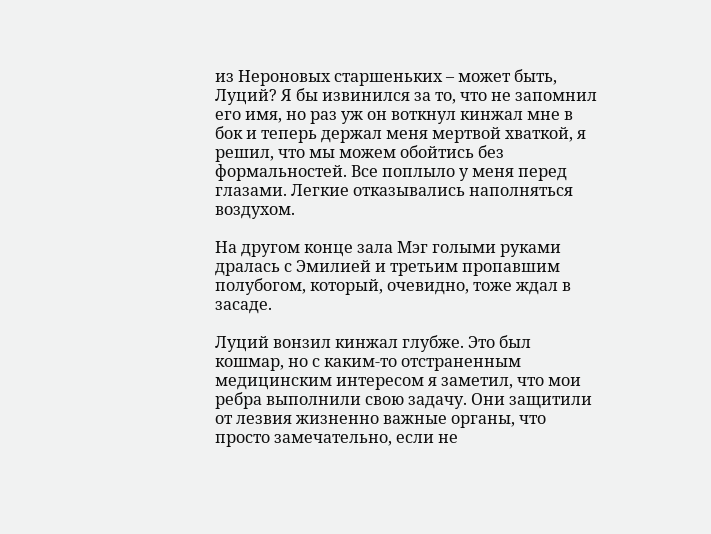из Нероновых старшеньких – может быть, Луций? Я бы извинился за то, что не запомнил его имя, но раз уж он воткнул кинжал мне в бок и теперь держал меня мертвой хваткой, я решил, что мы можем обойтись без формальностей. Все поплыло у меня перед глазами. Легкие отказывались наполняться воздухом.

На другом конце зала Мэг голыми руками дралась с Эмилией и третьим пропавшим полубогом, который, очевидно, тоже ждал в засаде.

Луций вонзил кинжал глубже. Это был кошмар, но с каким-то отстраненным медицинским интересом я заметил, что мои ребра выполнили свою задачу. Они защитили от лезвия жизненно важные органы, что просто замечательно, если не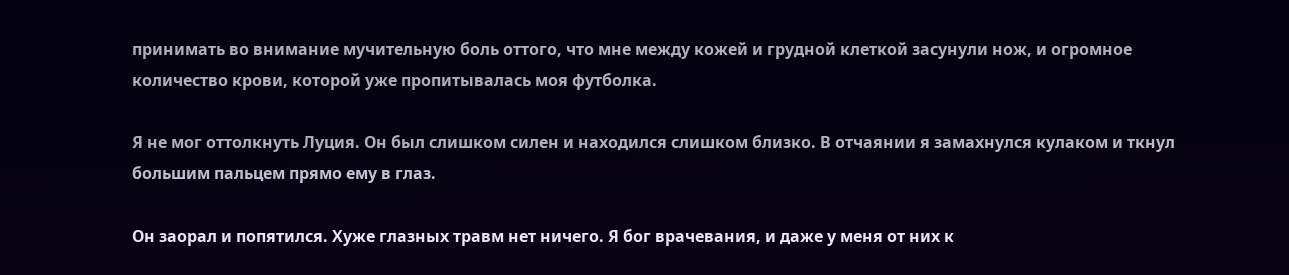принимать во внимание мучительную боль оттого, что мне между кожей и грудной клеткой засунули нож, и огромное количество крови, которой уже пропитывалась моя футболка.

Я не мог оттолкнуть Луция. Он был слишком силен и находился слишком близко. В отчаянии я замахнулся кулаком и ткнул большим пальцем прямо ему в глаз.

Он заорал и попятился. Хуже глазных травм нет ничего. Я бог врачевания, и даже у меня от них к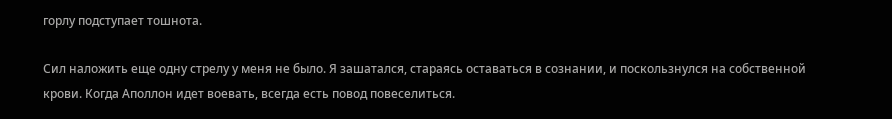горлу подступает тошнота.

Сил наложить еще одну стрелу у меня не было. Я зашатался, стараясь оставаться в сознании, и поскользнулся на собственной крови. Когда Аполлон идет воевать, всегда есть повод повеселиться.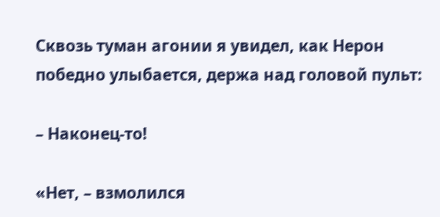Сквозь туман агонии я увидел, как Нерон победно улыбается, держа над головой пульт:

– Наконец-то!

«Нет, – взмолился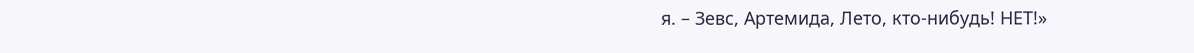я. – Зевс, Артемида, Лето, кто-нибудь! НЕТ!»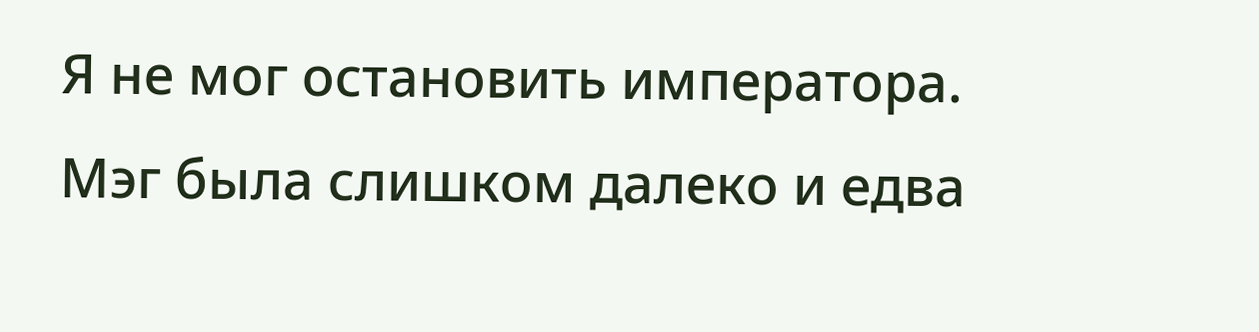Я не мог остановить императора. Мэг была слишком далеко и едва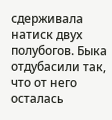сдерживала натиск двух полубогов. Быка отдубасили так, что от него осталась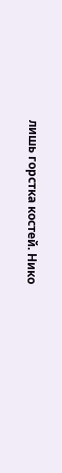лишь горстка костей. Нико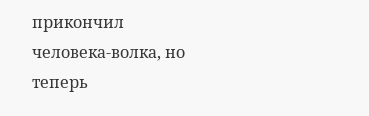прикончил человека-волка, но теперь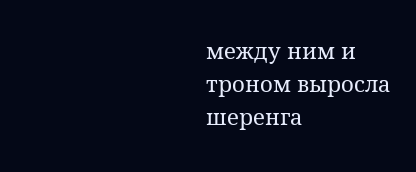между ним и троном выросла шеренга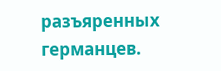разъяренных германцев.